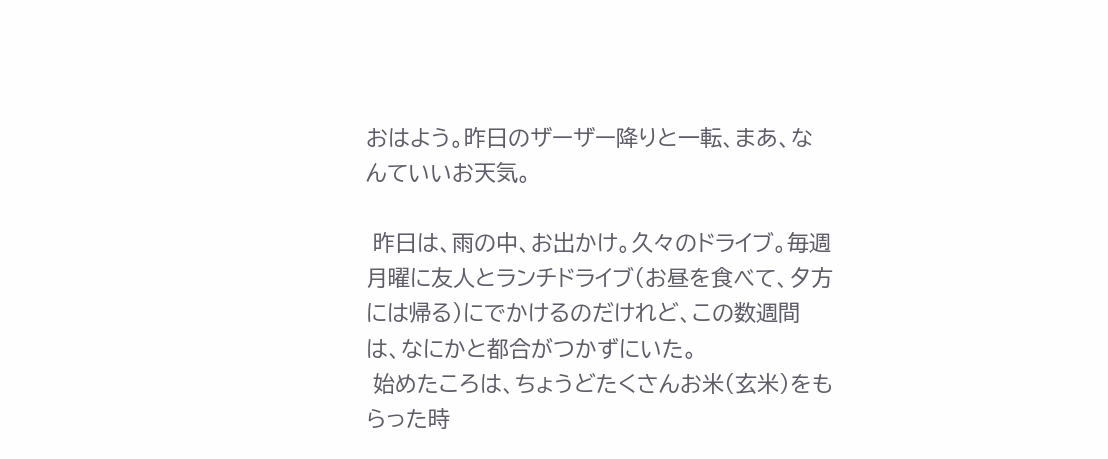おはよう。昨日のザーザー降りと一転、まあ、なんていいお天気。

 昨日は、雨の中、お出かけ。久々のドライブ。毎週月曜に友人とランチドライブ(お昼を食べて、夕方には帰る)にでかけるのだけれど、この数週間は、なにかと都合がつかずにいた。
 始めたころは、ちょうどたくさんお米(玄米)をもらった時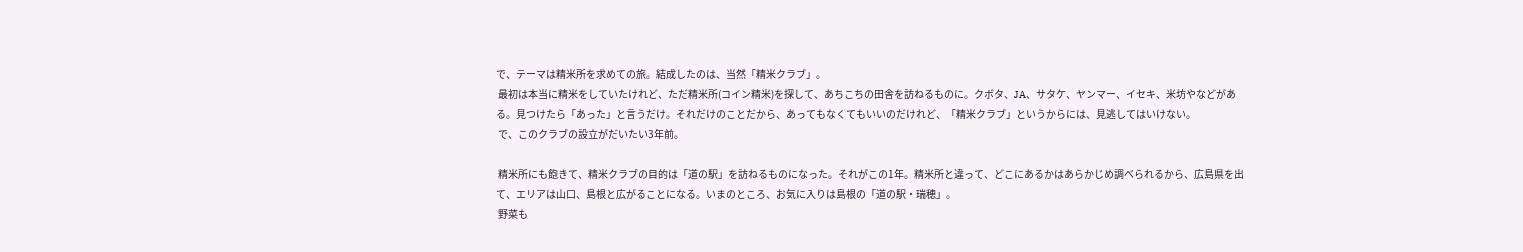で、テーマは精米所を求めての旅。結成したのは、当然「精米クラブ」。
 最初は本当に精米をしていたけれど、ただ精米所(コイン精米)を探して、あちこちの田舎を訪ねるものに。クボタ、JA、サタケ、ヤンマー、イセキ、米坊やなどがある。見つけたら「あった」と言うだけ。それだけのことだから、あってもなくてもいいのだけれど、「精米クラブ」というからには、見逃してはいけない。
 で、このクラブの設立がだいたい3年前。

 精米所にも飽きて、精米クラブの目的は「道の駅」を訪ねるものになった。それがこの1年。精米所と違って、どこにあるかはあらかじめ調べられるから、広島県を出て、エリアは山口、島根と広がることになる。いまのところ、お気に入りは島根の「道の駅・瑞穂」。
 野菜も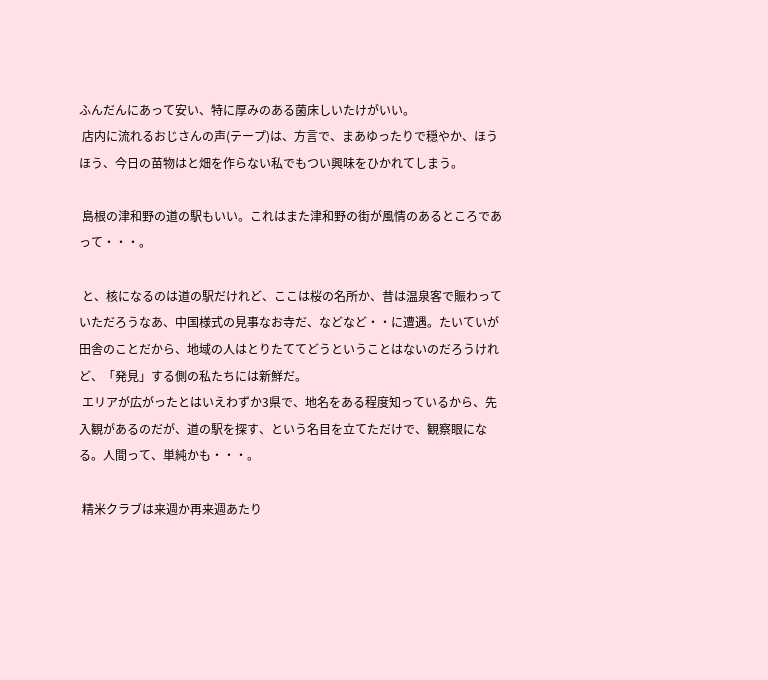ふんだんにあって安い、特に厚みのある菌床しいたけがいい。
 店内に流れるおじさんの声(テープ)は、方言で、まあゆったりで穏やか、ほうほう、今日の苗物はと畑を作らない私でもつい興味をひかれてしまう。

 島根の津和野の道の駅もいい。これはまた津和野の街が風情のあるところであって・・・。

 と、核になるのは道の駅だけれど、ここは桜の名所か、昔は温泉客で賑わっていただろうなあ、中国様式の見事なお寺だ、などなど・・に遭遇。たいていが田舎のことだから、地域の人はとりたててどうということはないのだろうけれど、「発見」する側の私たちには新鮮だ。
 エリアが広がったとはいえわずか3県で、地名をある程度知っているから、先入観があるのだが、道の駅を探す、という名目を立てただけで、観察眼になる。人間って、単純かも・・・。

 精米クラブは来週か再来週あたり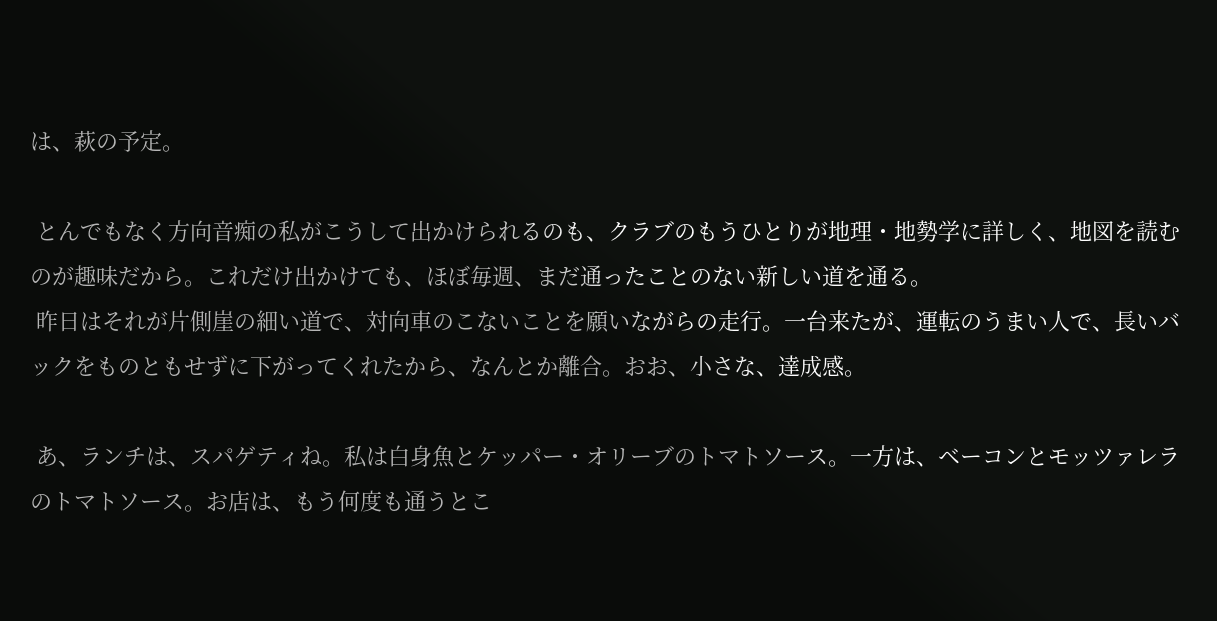は、萩の予定。

 とんでもなく方向音痴の私がこうして出かけられるのも、クラブのもうひとりが地理・地勢学に詳しく、地図を読むのが趣味だから。これだけ出かけても、ほぼ毎週、まだ通ったことのない新しい道を通る。
 昨日はそれが片側崖の細い道で、対向車のこないことを願いながらの走行。一台来たが、運転のうまい人で、長いバックをものともせずに下がってくれたから、なんとか離合。おお、小さな、達成感。

 あ、ランチは、スパゲティね。私は白身魚とケッパー・オリーブのトマトソース。一方は、ベーコンとモッツァレラのトマトソース。お店は、もう何度も通うとこ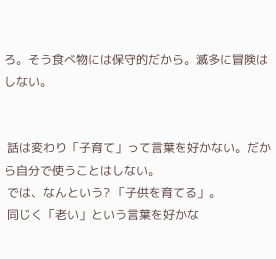ろ。そう食べ物には保守的だから。滅多に冒険はしない。


 話は変わり「子育て」って言葉を好かない。だから自分で使うことはしない。
 では、なんという? 「子供を育てる」。
 同じく「老い」という言葉を好かな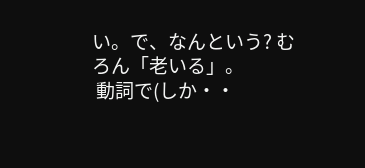い。で、なんという? むろん「老いる」。
 動詞で(しか・・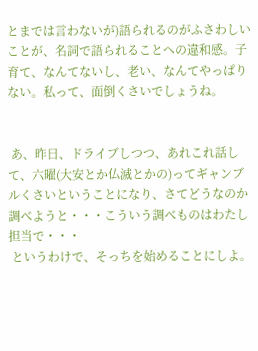とまでは言わないが)語られるのがふさわしいことが、名詞で語られることへの違和感。子育て、なんてないし、老い、なんてやっぱりない。私って、面倒くさいでしょうね。


 あ、昨日、ドライブしつつ、あれこれ話して、六曜(大安とか仏滅とかの)ってギャンブルくさいということになり、さてどうなのか調べようと・・・こういう調べものはわたし担当で・・・
 というわけで、そっちを始めることにしよ。